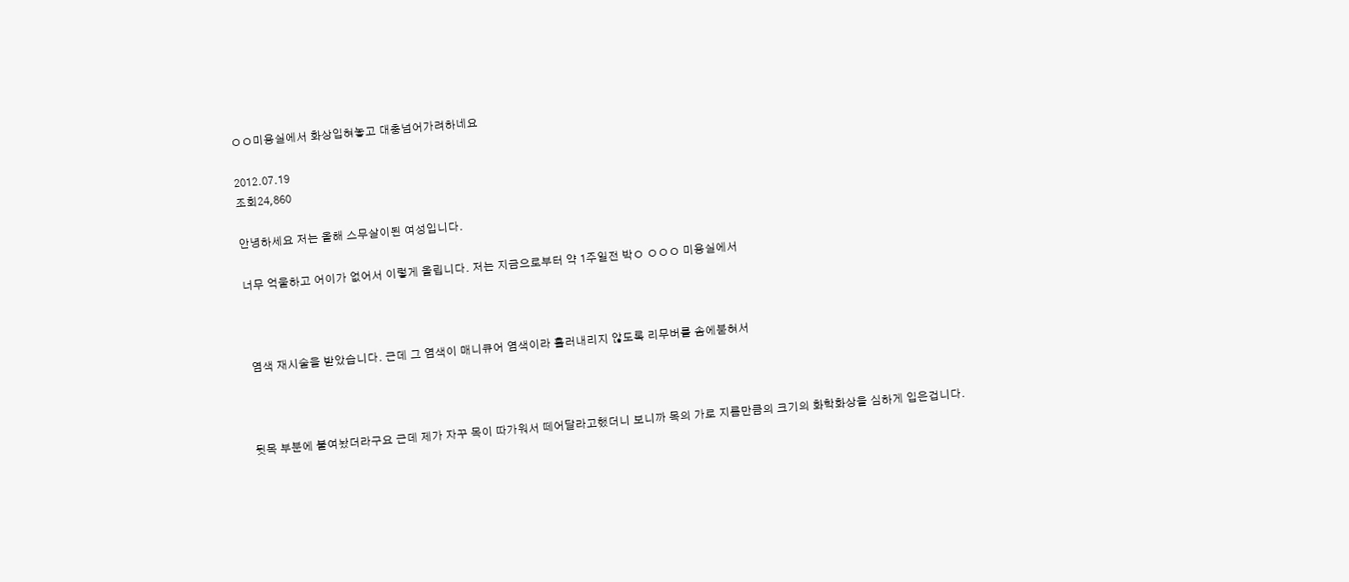ㅇㅇ미용실에서 화상입혀놓고 대충넘어가려하네요

2012.07.19
조회24,860

안녕하세요 저는 올해 스무살이된 여성입니다.

너무 억울하고 어이가 없어서 이렇게 올립니다. 저는 지금으로부터 약 1주일전 박ㅇ ㅇㅇㅇ 미용실에서



 염색 재시술을 받았습니다. 근데 그 염색이 매니큐어 염색이라 흘러내리지 않도록 리무버를 솜에붇혀서



뒷목 부분에 붙여놨더라구요 근데 제가 자꾸 목이 따가워서 떼어달라고했더니 보니까 목의 가로 지름만큼의 크기의 화학화상을 심하게 입은겁니다.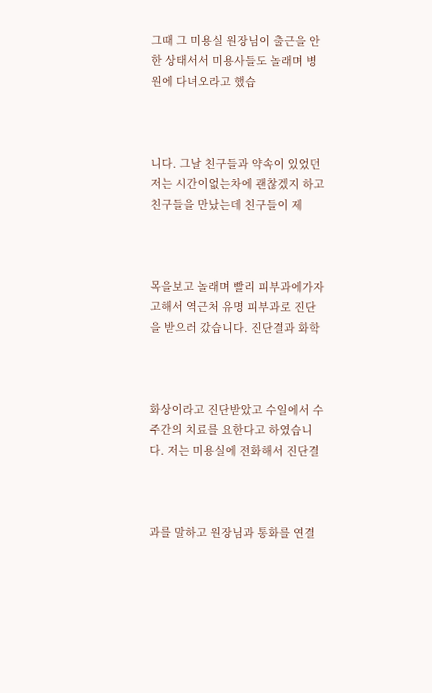그때 그 미용실 원장님이 출근을 안한 상태서서 미용사들도 놀래며 병원에 다녀오라고 했습



니다. 그날 친구들과 약속이 있었던 저는 시간이없는차에 괜찮겠지 하고 친구들을 만났는데 친구들이 제



목을보고 놀래며 빨리 피부과에가자고해서 역근처 유명 피부과로 진단을 받으러 갔습니다. 진단결과 화학



화상이라고 진단받았고 수일에서 수주간의 치료를 요한다고 하였습니다. 저는 미용실에 전화해서 진단결



과를 말하고 원장님과 통화를 연결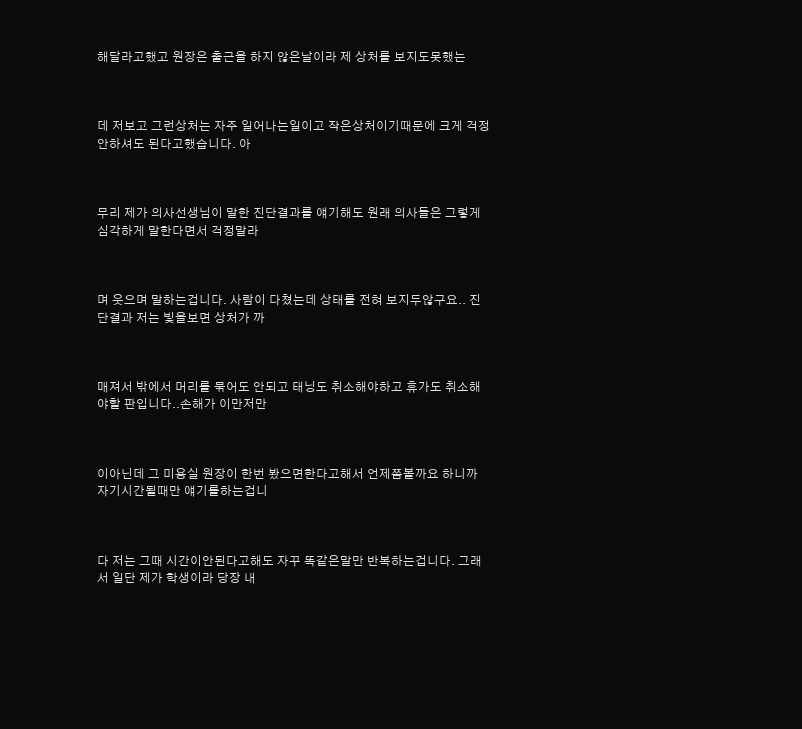해달라고했고 원장은 출근을 하지 않은날이라 제 상처를 보지도못했는



데 저보고 그런상처는 자주 일어나는일이고 작은상처이기때문에 크게 걱정안하셔도 된다고했습니다. 아



무리 제가 의사선생님이 말한 진단결과를 얘기해도 원래 의사들은 그렇게 심각하게 말한다면서 걱정말라



며 웃으며 말하는겁니다. 사람이 다쳤는데 상태를 전혀 보지두않구요.. 진단결과 저는 빛을보면 상처가 까



매져서 밖에서 머리를 묶어도 안되고 태닝도 취소해야하고 휴가도 취소해야할 판입니다..손해가 이만저만



이아닌데 그 미용실 원장이 한번 봤으면한다고해서 언제쯤볼까요 하니까 자기시간될때만 얘기를하는겁니



다 저는 그때 시간이안된다고해도 자꾸 똑같은말만 반복하는겁니다. 그래서 일단 제가 학생이라 당장 내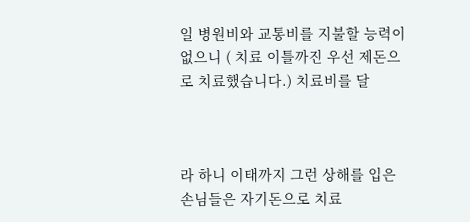일 병원비와 교통비를 지불할 능력이 없으니 ( 치료 이틀까진 우선 제돈으로 치료했습니다.) 치료비를 달



라 하니 이태까지 그런 상해를 입은 손님들은 자기돈으로 치료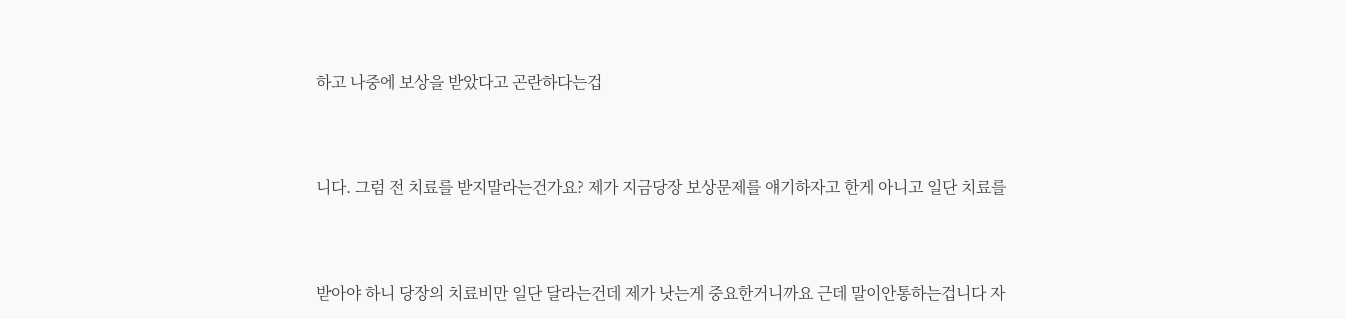하고 나중에 보상을 받았다고 곤란하다는겁



니다. 그럼 전 치료를 받지말라는건가요? 제가 지금당장 보상문제를 얘기하자고 한게 아니고 일단 치료를



받아야 하니 당장의 치료비만 일단 달라는건데 제가 낫는게 중요한거니까요 근데 말이안통하는겁니다 자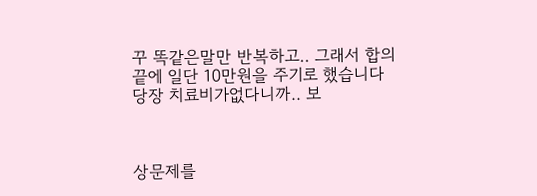꾸 똑같은말만 반복하고.. 그래서 합의 끝에 일단 10만원을 주기로 했습니다 당장 치료비가없다니까.. 보



상문제를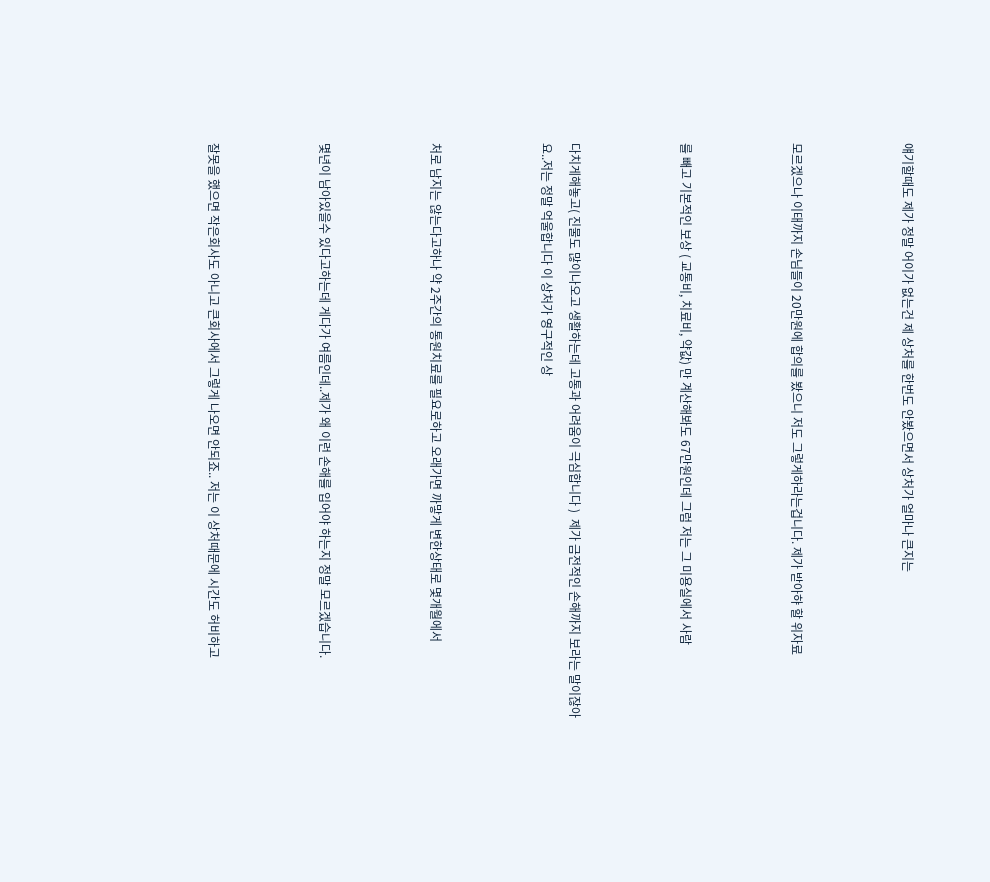얘기할때도 제가 정말 어이가 없는건 제 상처를 한번도 안봤으면서 상처가 얼마나 큰지는



모르겠으나 이태까지 손님들이 20만원에 합의를 봤으니 저도 그렇게하라는겁니다. 제가 받아햐 할 위자료



를 빼고 기본적인 보상 ( 교통비, 치료비, 약값) 만 계산해봐도 67만원인데 그럼 저는 그 미용실에서 사람



다치게해놓고( 진물도 많이나오고 생활하는데 고통과 어려움이 극심합니다 )  제가 금전적인 손해까지 보라는 말이잖아요..저는 정말 억울합니다 이 상처가 영구적인 상



처로 남지는 않는다고하나 약 2주간의 통원치료를 필요로하고 오래가면 까맣게 변한상태로 몇개월에서



몇년이 남아있을수 있다고하는데 게다가 여름인데..제가 왜 이런 손해를 입어야 하는지 정말 모르겠습니다.



잘못을 했으면 작은회사도 아니고 큰회사에서 그렇게 나오면 안되죠.. 저는 이 상처때문에 시간도 허비하고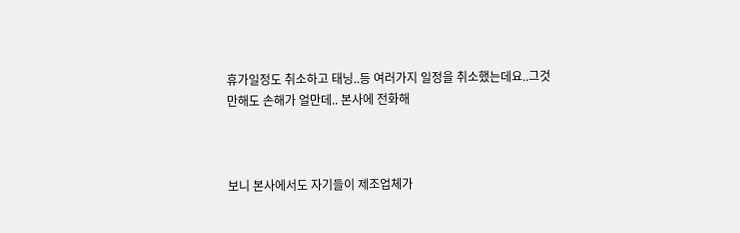휴가일정도 취소하고 태닝..등 여러가지 일정을 취소했는데요..그것만해도 손해가 얼만데.. 본사에 전화해



보니 본사에서도 자기들이 제조업체가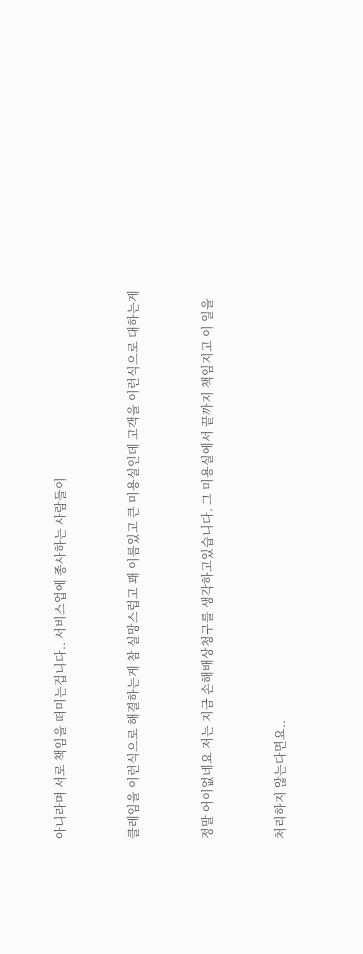아니라며 서로 책임을 떠미는겁니다.. 서비스업에 종사하는 사람들이



클레임을 이런식으로 해결하는게 참 실망스럽고 꽤 이름있고 큰 미용실인데 고객을 이런식으로 대하는게



정말 어이없네요 저는 지금 손해배상청구를 생각하고있습니다. 그 미용실에서 끝까지 책임지고 이 일을



처리하지 않는다면요..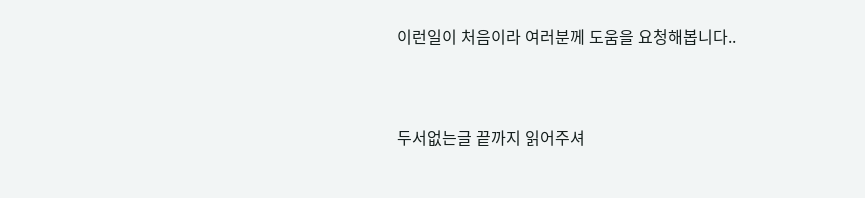이런일이 처음이라 여러분께 도움을 요청해봅니다..



두서없는글 끝까지 읽어주셔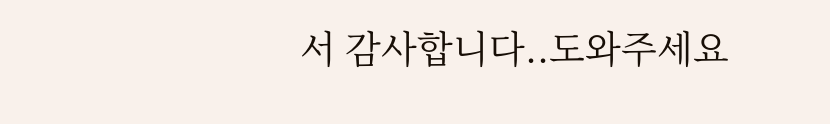서 감사합니다..도와주세요